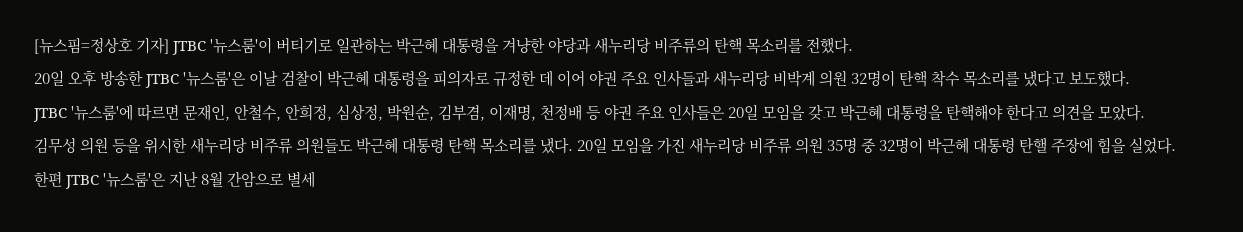[뉴스핌=정상호 기자] JTBC '뉴스룸'이 버티기로 일관하는 박근혜 대통령을 겨냥한 야당과 새누리당 비주류의 탄핵 목소리를 전했다.
20일 오후 방송한 JTBC '뉴스룸'은 이날 검찰이 박근혜 대통령을 피의자로 규정한 데 이어 야권 주요 인사들과 새누리당 비박계 의원 32명이 탄핵 착수 목소리를 냈다고 보도했다.
JTBC '뉴스룸'에 따르면 문재인, 안철수, 안희정, 심상정, 박원순, 김부겸, 이재명, 천정배 등 야권 주요 인사들은 20일 모임을 갖고 박근혜 대통령을 탄핵해야 한다고 의견을 모았다.
김무성 의원 등을 위시한 새누리당 비주류 의원들도 박근혜 대통령 탄핵 목소리를 냈다. 20일 모임을 가진 새누리당 비주류 의원 35명 중 32명이 박근혜 대통령 탄핼 주장에 힘을 실었다.
한편 JTBC '뉴스룸'은 지난 8월 간암으로 별세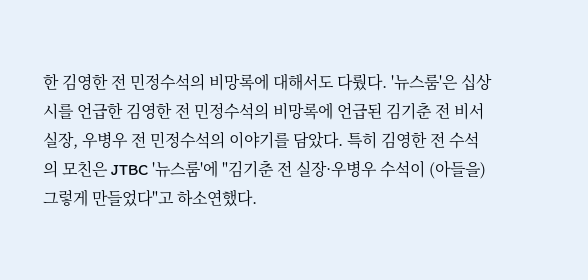한 김영한 전 민정수석의 비망록에 대해서도 다뤘다. '뉴스룸'은 십상시를 언급한 김영한 전 민정수석의 비망록에 언급된 김기춘 전 비서실장, 우병우 전 민정수석의 이야기를 담았다. 특히 김영한 전 수석의 모친은 JTBC '뉴스룸'에 "김기춘 전 실장·우병우 수석이 (아들을)그렇게 만들었다"고 하소연했다.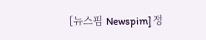[뉴스핌 Newspim] 정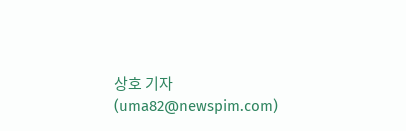상호 기자 (uma82@newspim.com)